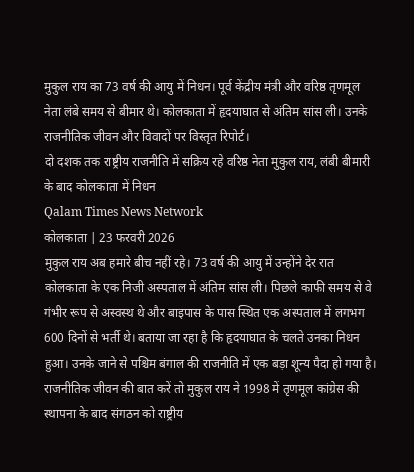मुकुल राय का 73 वर्ष की आयु में निधन। पूर्व केंद्रीय मंत्री और वरिष्ठ तृणमूल नेता लंबे समय से बीमार थे। कोलकाता में हृदयाघात से अंतिम सांस ली। उनके राजनीतिक जीवन और विवादों पर विस्तृत रिपोर्ट।
दो दशक तक राष्ट्रीय राजनीति में सक्रिय रहे वरिष्ठ नेता मुकुल राय, लंबी बीमारी के बाद कोलकाता में निधन
Qalam Times News Network
कोलकाता | 23 फरवरी 2026
मुकुल राय अब हमारे बीच नहीं रहे। 73 वर्ष की आयु में उन्होंने देर रात कोलकाता के एक निजी अस्पताल में अंतिम सांस ली। पिछले काफी समय से वे गंभीर रूप से अस्वस्थ थे और बाइपास के पास स्थित एक अस्पताल में लगभग 600 दिनों से भर्ती थे। बताया जा रहा है कि हृदयाघात के चलते उनका निधन हुआ। उनके जाने से पश्चिम बंगाल की राजनीति में एक बड़ा शून्य पैदा हो गया है।
राजनीतिक जीवन की बात करें तो मुकुल राय ने 1998 में तृणमूल कांग्रेस की स्थापना के बाद संगठन को राष्ट्रीय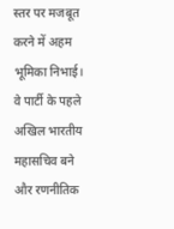स्तर पर मजबूत करने में अहम भूमिका निभाई। वे पार्टी के पहले अखिल भारतीय महासचिव बने और रणनीतिक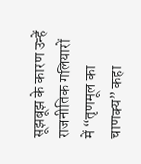सूझबूझ के कारण उन्हें राजनीतिक गलियारों में “तृणमूल का चाणक्य” कहा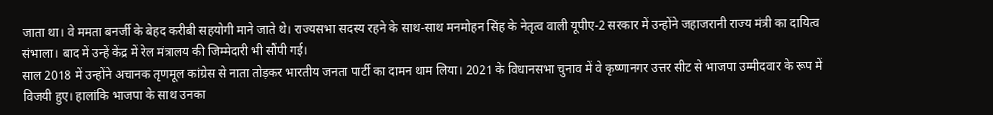जाता था। वे ममता बनर्जी के बेहद करीबी सहयोगी माने जाते थे। राज्यसभा सदस्य रहने के साथ-साथ मनमोहन सिंह के नेतृत्व वाली यूपीए-2 सरकार में उन्होंने जहाजरानी राज्य मंत्री का दायित्व संभाला। बाद में उन्हें केंद्र में रेल मंत्रालय की जिम्मेदारी भी सौंपी गई।
साल 2018 में उन्होंने अचानक तृणमूल कांग्रेस से नाता तोड़कर भारतीय जनता पार्टी का दामन थाम लिया। 2021 के विधानसभा चुनाव में वे कृष्णानगर उत्तर सीट से भाजपा उम्मीदवार के रूप में विजयी हुए। हालांकि भाजपा के साथ उनका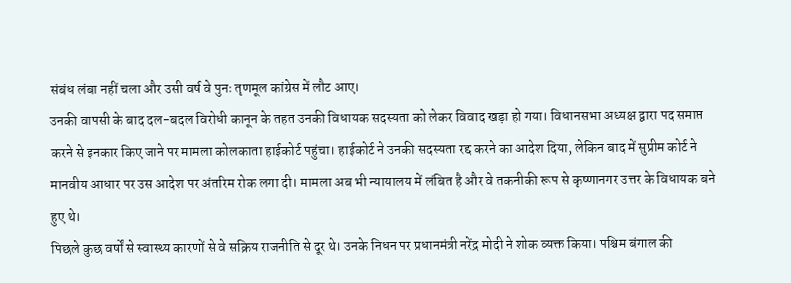संबंध लंबा नहीं चला और उसी वर्ष वे पुनः तृणमूल कांग्रेस में लौट आए।
उनकी वापसी के बाद दल-बदल विरोधी कानून के तहत उनकी विधायक सदस्यता को लेकर विवाद खड़ा हो गया। विधानसभा अध्यक्ष द्वारा पद समाप्त करने से इनकार किए जाने पर मामला कोलकाता हाईकोर्ट पहुंचा। हाईकोर्ट ने उनकी सदस्यता रद्द करने का आदेश दिया, लेकिन बाद में सुप्रीम कोर्ट ने मानवीय आधार पर उस आदेश पर अंतरिम रोक लगा दी। मामला अब भी न्यायालय में लंबित है और वे तकनीकी रूप से कृष्णानगर उत्तर के विधायक बने हुए थे।
पिछले कुछ वर्षों से स्वास्थ्य कारणों से वे सक्रिय राजनीति से दूर थे। उनके निधन पर प्रधानमंत्री नरेंद्र मोदी ने शोक व्यक्त किया। पश्चिम बंगाल की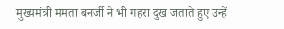मुख्यमंत्री ममता बनर्जी ने भी गहरा दुख जताते हुए उन्हें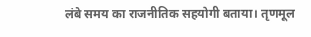लंबे समय का राजनीतिक सहयोगी बताया। तृणमूल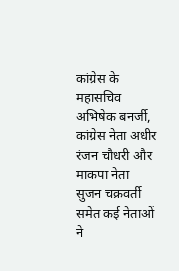कांग्रेस के महासचिव अभिषेक बनर्जी, कांग्रेस नेता अधीर रंजन चौधरी और माकपा नेता सुजन चक्रवर्ती समेत कई नेताओं ने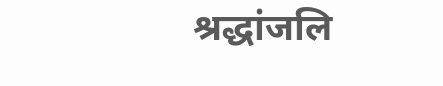श्रद्धांजलि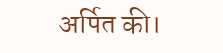अर्पित की।